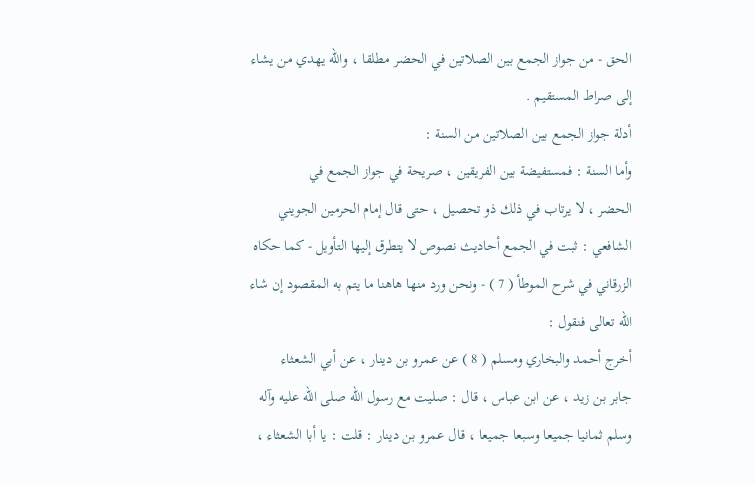الحق - من جواز الجمع بين الصلاتين في الحضر مطلقا ، والله يهدي من يشاء
إلى صراط المستقيم .
أدلة جواز الجمع بين الصلاتين من السنة :
وأما السنة : فمستفيضة بين الفريقين ، صريحة في جواز الجمع في
الحضر ، لا يرتاب في ذلك ذو تحصيل ، حتى قال إمام الحرمين الجويني
الشافعي : ثبت في الجمع أحاديث نصوص لا يتطرق إليها التأويل - كما حكاه
الزرقاني في شرح الموطأ ( 7 ) - ونحن ورد منها هاهنا ما يتم به المقصود إن شاء
الله تعالى فنقول :
أخرج أحمد والبخاري ومسلم ( 8 ) عن عمرو بن دينار ، عن أبي الشعثاء
جابر بن زيد ، عن ابن عباس ، قال : صليت مع رسول الله صلى الله عليه وآله
وسلم ثمانيا جميعا وسبعا جميعا ، قال عمرو بن دينار : قلت : يا أبا الشعثاء ،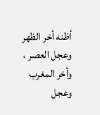أظنه أخر الظهر وعجل العصر ، وأخر المغرب وعجل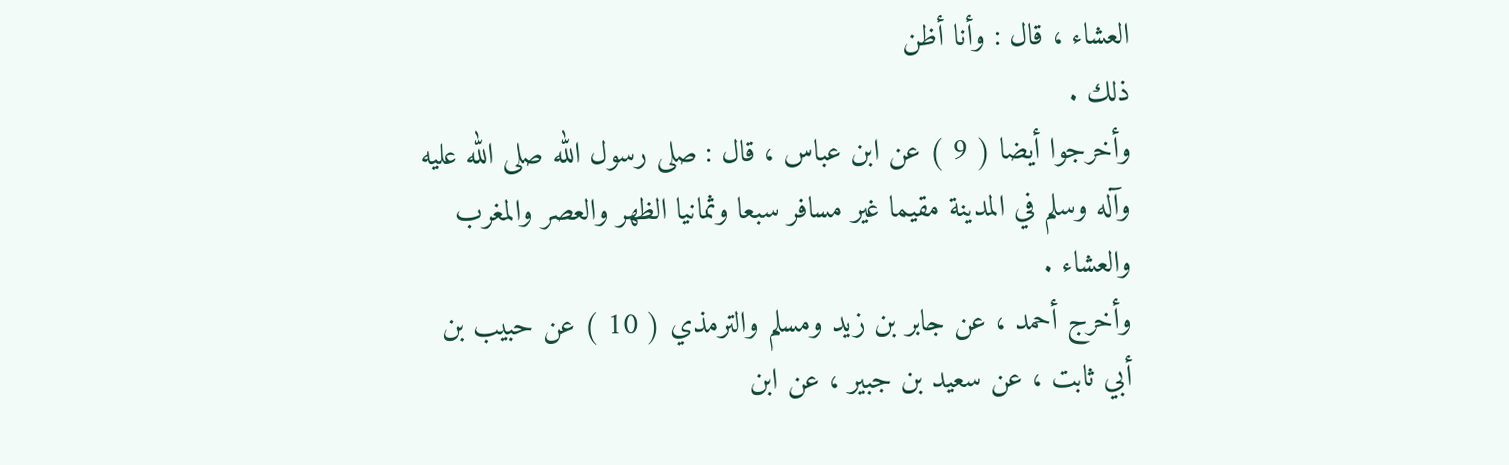العشاء ، قال : وأنا أظن
ذلك .
وأخرجوا أيضا ( 9 ) عن ابن عباس ، قال : صلى رسول الله صلى الله عليه
وآله وسلم في المدينة مقيما غير مسافر سبعا وثمانيا الظهر والعصر والمغرب
والعشاء .
وأخرج أحمد ، عن جابر بن زيد ومسلم والترمذي ( 10 ) عن حبيب بن
أبي ثابت ، عن سعيد بن جبير ، عن ابن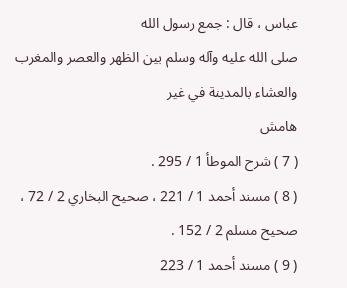عباس ، قال : جمع رسول الله
صلى الله عليه وآله وسلم بين الظهر والعصر والمغرب والعشاء بالمدينة في غير
هامش
( 7 ) شرح الموطأ 1 / 295 .
( 8 ) مسند أحمد 1 / 221 ، صحيح البخاري 2 / 72 ، صحيح مسلم 2 / 152 .
( 9 ) مسند أحمد 1 / 223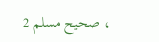، صحيح مسلم 2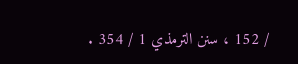/ 152 ، سنن الترمذي 1 / 354 .